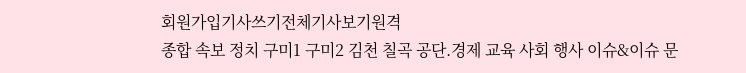회원가입기사쓰기전체기사보기원격
종합 속보 정치 구미1 구미2 김천 칠곡 공단.경제 교육 사회 행사 이슈&이슈 문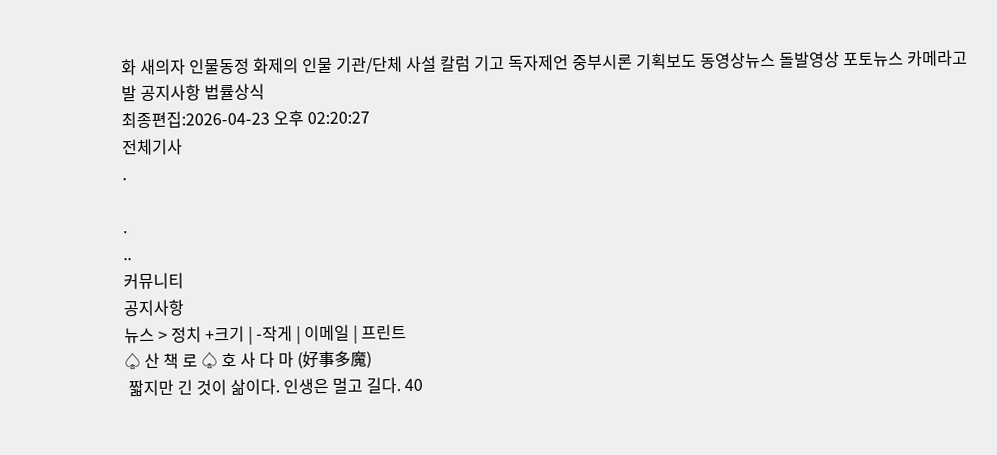화 새의자 인물동정 화제의 인물 기관/단체 사설 칼럼 기고 독자제언 중부시론 기획보도 동영상뉴스 돌발영상 포토뉴스 카메라고발 공지사항 법률상식
최종편집:2026-04-23 오후 02:20:27
전체기사
.

.
..
커뮤니티
공지사항
뉴스 > 정치 +크기 | -작게 | 이메일 | 프린트
♤ 산 책 로 ♤ 호 사 다 마 (好事多魔)
 짧지만 긴 것이 삶이다. 인생은 멀고 길다. 40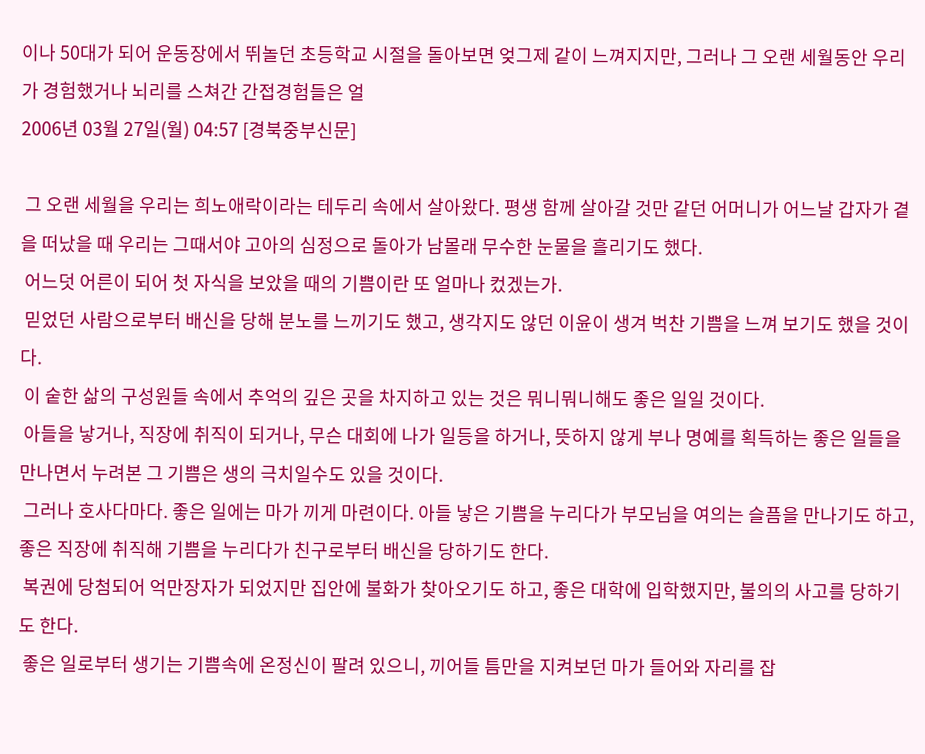이나 50대가 되어 운동장에서 뛰놀던 초등학교 시절을 돌아보면 엊그제 같이 느껴지지만, 그러나 그 오랜 세월동안 우리가 경험했거나 뇌리를 스쳐간 간접경험들은 얼
2006년 03월 27일(월) 04:57 [경북중부신문]

 그 오랜 세월을 우리는 희노애락이라는 테두리 속에서 살아왔다. 평생 함께 살아갈 것만 같던 어머니가 어느날 갑자가 곁을 떠났을 때 우리는 그때서야 고아의 심정으로 돌아가 남몰래 무수한 눈물을 흘리기도 했다.
 어느덧 어른이 되어 첫 자식을 보았을 때의 기쁨이란 또 얼마나 컸겠는가.
 믿었던 사람으로부터 배신을 당해 분노를 느끼기도 했고, 생각지도 않던 이윤이 생겨 벅찬 기쁨을 느껴 보기도 했을 것이다.
 이 숱한 삶의 구성원들 속에서 추억의 깊은 곳을 차지하고 있는 것은 뭐니뭐니해도 좋은 일일 것이다.
 아들을 낳거나, 직장에 취직이 되거나, 무슨 대회에 나가 일등을 하거나, 뜻하지 않게 부나 명예를 획득하는 좋은 일들을 만나면서 누려본 그 기쁨은 생의 극치일수도 있을 것이다.
 그러나 호사다마다. 좋은 일에는 마가 끼게 마련이다. 아들 낳은 기쁨을 누리다가 부모님을 여의는 슬픔을 만나기도 하고, 좋은 직장에 취직해 기쁨을 누리다가 친구로부터 배신을 당하기도 한다.
 복권에 당첨되어 억만장자가 되었지만 집안에 불화가 찾아오기도 하고, 좋은 대학에 입학했지만, 불의의 사고를 당하기도 한다.
 좋은 일로부터 생기는 기쁨속에 온정신이 팔려 있으니, 끼어들 틈만을 지켜보던 마가 들어와 자리를 잡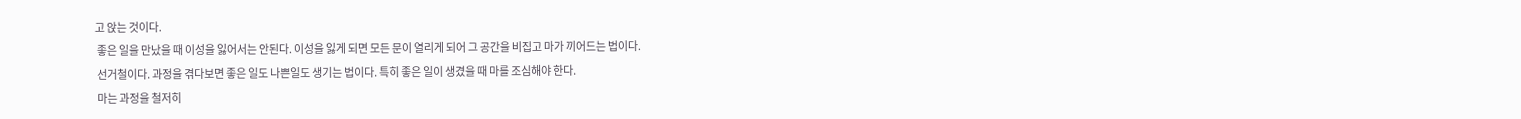고 앉는 것이다.
 좋은 일을 만났을 때 이성을 잃어서는 안된다. 이성을 잃게 되면 모든 문이 열리게 되어 그 공간을 비집고 마가 끼어드는 법이다.
 선거철이다. 과정을 겪다보면 좋은 일도 나쁜일도 생기는 법이다. 특히 좋은 일이 생겼을 때 마를 조심해야 한다.
 마는 과정을 철저히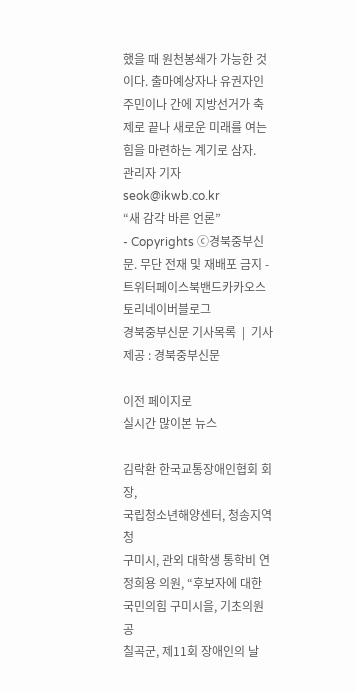했을 때 원천봉쇄가 가능한 것이다. 출마예상자나 유권자인 주민이나 간에 지방선거가 축제로 끝나 새로운 미래를 여는 힘을 마련하는 계기로 삼자.
관리자 기자  seok@ikwb.co.kr
“새 감각 바른 언론”
- Copyrights ⓒ경북중부신문. 무단 전재 및 재배포 금지 -
트위터페이스북밴드카카오스토리네이버블로그
경북중부신문 기사목록  |  기사제공 : 경북중부신문

이전 페이지로
실시간 많이본 뉴스

김락환 한국교통장애인협회 회장,
국립청소년해양센터, 청송지역 청
구미시, 관외 대학생 통학비 연
정희용 의원, “후보자에 대한
국민의힘 구미시을, 기초의원 공
칠곡군, 제11회 장애인의 날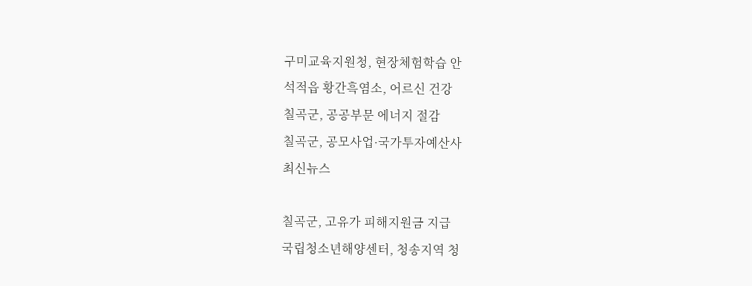구미교육지원청, 현장체험학습 안
석적읍 황간흑염소, 어르신 건강
칠곡군, 공공부문 에너지 절감
칠곡군, 공모사업·국가투자예산사
최신뉴스

칠곡군, 고유가 피해지원금 지급
국립청소년해양센터, 청송지역 청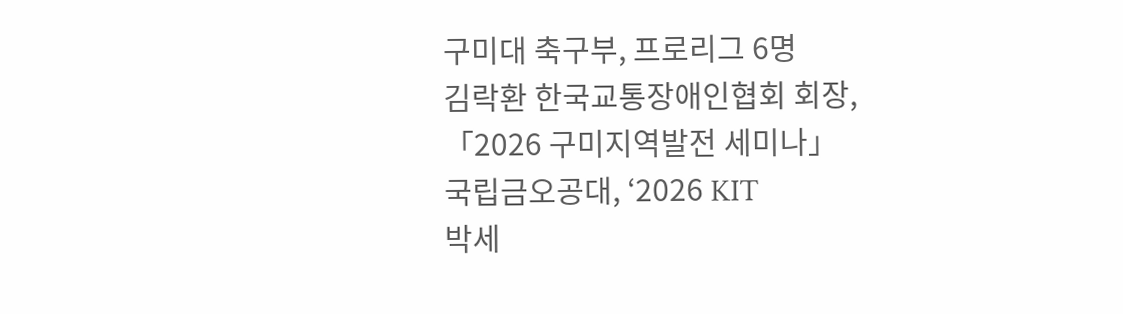구미대 축구부, 프로리그 6명
김락환 한국교통장애인협회 회장,
「2026 구미지역발전 세미나」
국립금오공대, ‘2026 KIT
박세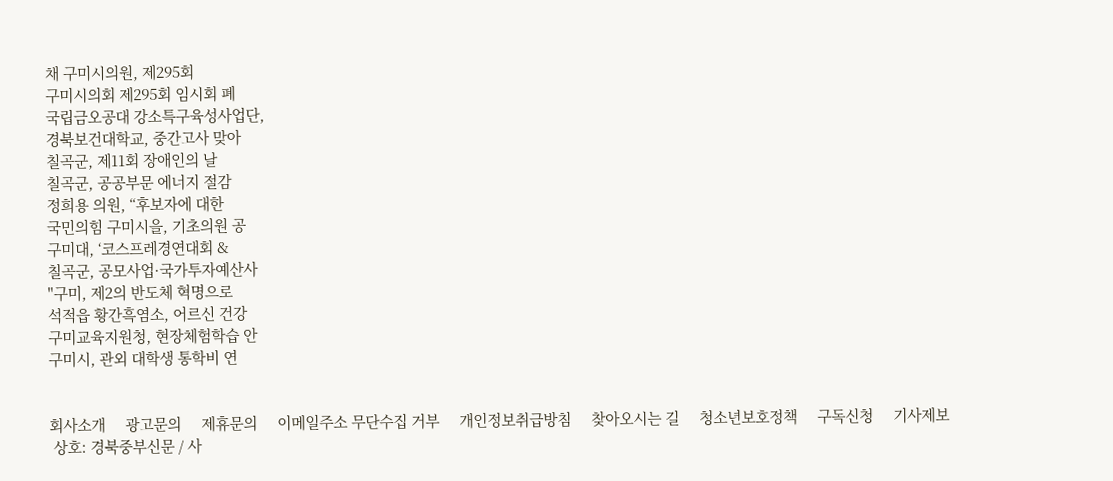채 구미시의원, 제295회
구미시의회 제295회 임시회 폐
국립금오공대 강소특구육성사업단,
경북보건대학교, 중간고사 맞아
칠곡군, 제11회 장애인의 날
칠곡군, 공공부문 에너지 절감
정희용 의원, “후보자에 대한
국민의힘 구미시을, 기초의원 공
구미대, ‘코스프레경연대회 &
칠곡군, 공모사업·국가투자예산사
"구미, 제2의 반도체 혁명으로
석적읍 황간흑염소, 어르신 건강
구미교육지원청, 현장체험학습 안
구미시, 관외 대학생 통학비 연


회사소개     광고문의     제휴문의     이메일주소 무단수집 거부     개인정보취급방침     찾아오시는 길     청소년보호정책     구독신청     기사제보
 상호: 경북중부신문 / 사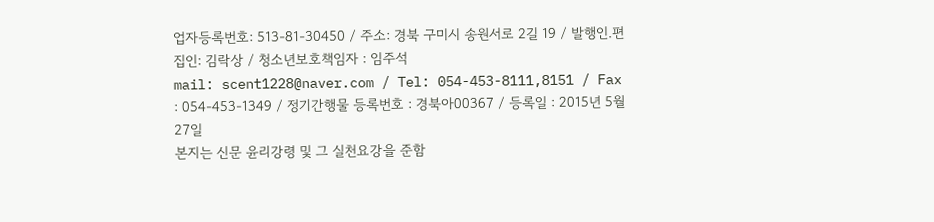업자등록번호: 513-81-30450 / 주소: 경북 구미시 송원서로 2길 19 / 발행인.편집인: 김락상 / 청소년보호책임자 : 임주석
mail: scent1228@naver.com / Tel: 054-453-8111,8151 / Fax : 054-453-1349 / 정기간행물 등록번호 : 경북아00367 / 등록일 : 2015년 5월 27일
본지는 신문 윤리강령 및 그 실천요강을 준함